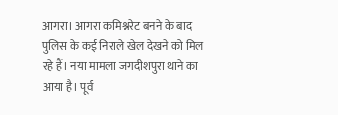आगरा। आगरा कमिश्नरेट बनने के बाद पुलिस के कई निराले खेल देखने को मिल रहे हैं। नया मामला जगदीशपुरा थाने का आया है। पूर्व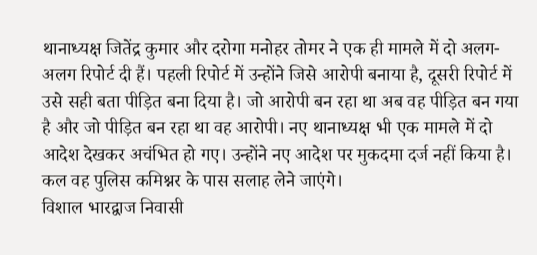थानाध्यक्ष जितेंद्र कुमार और दरोगा मनोहर तोमर ने एक ही मामले में दो अलग-अलग रिपोर्ट दी हैं। पहली रिपोर्ट में उन्होंने जिसे आरोपी बनाया है, दूसरी रिपोर्ट में उसे सही बता पीड़ित बना दिया है। जो आरोपी बन रहा था अब वह पीड़ित बन गया है और जो पीड़ित बन रहा था वह आरोपी। नए थानाध्यक्ष भी एक मामले में दो आदेश देखकर अचंभित हो गए। उन्होंने नए आदेश पर मुकदमा दर्ज नहीं किया है। कल वह पुलिस कमिश्नर के पास सलाह लेने जाएंगे।
विशाल भारद्वाज निवासी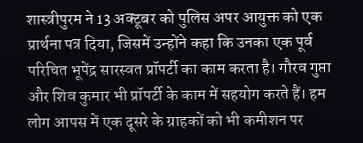शास्त्रीपुरम ने 13 अक्टूबर को पुलिस अपर आयुक्त को एक प्रार्थना पत्र दिया, जिसमें उन्होंने कहा कि उनका एक पूर्व परिचित भूपेंद्र सारस्वत प्रॉपर्टी का काम करता है। गौरव गुप्ता और शिव कुमार भी प्रॉपर्टी के काम में सहयोग करते हैं। हम लोग आपस में एक दूसरे के ग्राहकों को भी कमीशन पर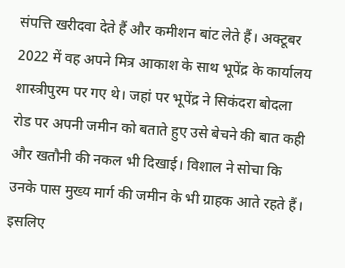संपत्ति खरीदवा देते हैं और कमीशन बांट लेते हैं। अक्टूबर 2022 में वह अपने मित्र आकाश के साथ भूपेंद्र के कार्यालय शास्त्रीपुरम पर गए थे। जहां पर भूपेंद्र ने सिकंदरा बोदला रोड पर अपनी जमीन को बताते हुए उसे बेचने की बात कही और खतौनी की नकल भी दिखाई। विशाल ने सोचा कि उनके पास मुख्य मार्ग की जमीन के भी ग्राहक आते रहते हैं। इसलिए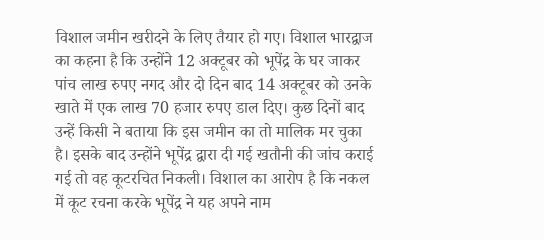विशाल जमीन खरीदने के लिए तैयार हो गए। विशाल भारद्वाज का कहना है कि उन्होंने 12 अक्टूबर को भूपेंद्र के घर जाकर पांच लाख रुपए नगद और दो दिन बाद 14 अक्टूबर को उनके खाते में एक लाख 70 हजार रुपए डाल दिए। कुछ दिनों बाद उन्हें किसी ने बताया कि इस जमीन का तो मालिक मर चुका है। इसके बाद उन्होंने भूपेंद्र द्वारा दी गई खतौनी की जांच कराई गई तो वह कूटरचित निकली। विशाल का आरोप है कि नकल में कूट रचना करके भूपेंद्र ने यह अपने नाम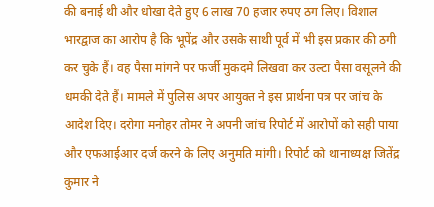की बनाई थी और धोखा देते हुए 6 लाख 70 हजार रुपए ठग लिए। विशाल भारद्वाज का आरोप है कि भूपेंद्र और उसके साथी पूर्व में भी इस प्रकार की ठगी कर चुके हैं। वह पैसा मांगने पर फर्जी मुकदमे लिखवा कर उल्टा पैसा वसूलने की धमकी देते हैं। मामले में पुलिस अपर आयुक्त ने इस प्रार्थना पत्र पर जांच के आदेश दिए। दरोगा मनोहर तोमर ने अपनी जांच रिपोर्ट में आरोपों को सही पाया और एफआईआर दर्ज करने के लिए अनुमति मांगी। रिपोर्ट को थानाध्यक्ष जितेंद्र कुमार ने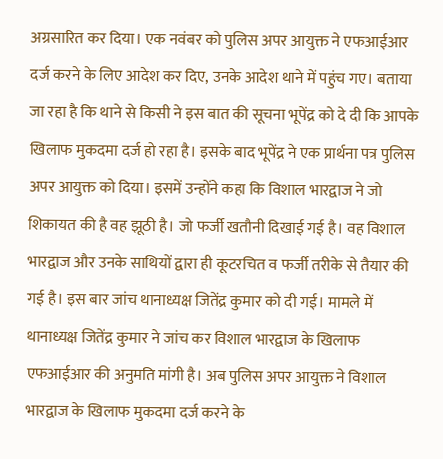अग्रसारित कर दिया। एक नवंबर को पुलिस अपर आयुक्त ने एफआईआर दर्ज करने के लिए आदेश कर दिए, उनके आदेश थाने में पहुंच गए। बताया जा रहा है कि थाने से किसी ने इस बात की सूचना भूपेंद्र को दे दी कि आपके खिलाफ मुकदमा दर्ज हो रहा है। इसके बाद भूपेंद्र ने एक प्रार्थना पत्र पुलिस अपर आयुक्त को दिया। इसमें उन्होंने कहा कि विशाल भारद्वाज ने जो शिकायत की है वह झूठी है। जो फर्जी खतौनी दिखाई गई है। वह विशाल भारद्वाज और उनके साथियों द्वारा ही कूटरचित व फर्जी तरीके से तैयार की गई है। इस बार जांच थानाध्यक्ष जितेंद्र कुमार को दी गई। मामले में थानाध्यक्ष जितेंद्र कुमार ने जांच कर विशाल भारद्वाज के खिलाफ एफआईआर की अनुमति मांगी है। अब पुलिस अपर आयुक्त ने विशाल भारद्वाज के खिलाफ मुकदमा दर्ज करने के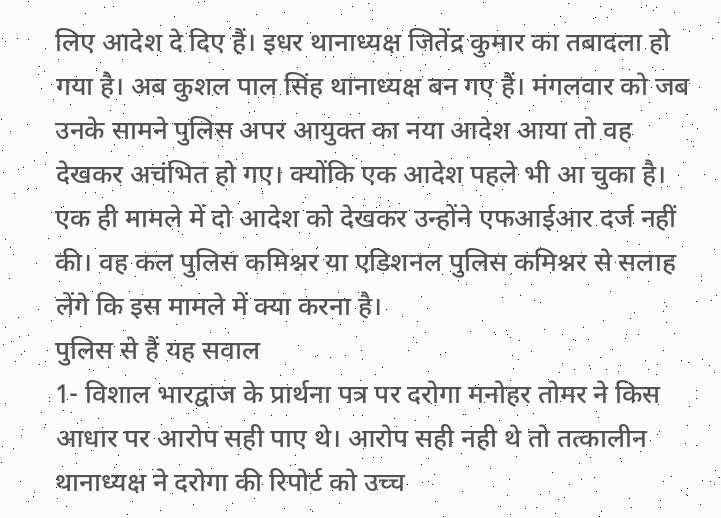लिए आदेश दे दिए हैं। इधर थानाध्यक्ष जितेंद्र कुमार का तबादला हो गया है। अब कुशल पाल सिंह थानाध्यक्ष बन गए हैं। मंगलवार को जब उनके सामने पुलिस अपर आयुक्त का नया आदेश आया तो वह देखकर अचंभित हो गए। क्योंकि एक आदेश पहले भी आ चुका है। एक ही मामले में दो आदेश को देखकर उन्होंने एफआईआर दर्ज नहीं की। वह कल पुलिस कमिश्नर या एडिशनल पुलिस कमिश्नर से सलाह लेंगे कि इस मामले में क्या करना है।
पुलिस से हैं यह सवाल
1- विशाल भारद्वाज के प्रार्थना पत्र पर दरोगा मनोहर तोमर ने किस आधार पर आरोप सही पाए थे। आरोप सही नही थे तो तत्कालीन थानाध्यक्ष ने दरोगा की रिपोर्ट को उच्च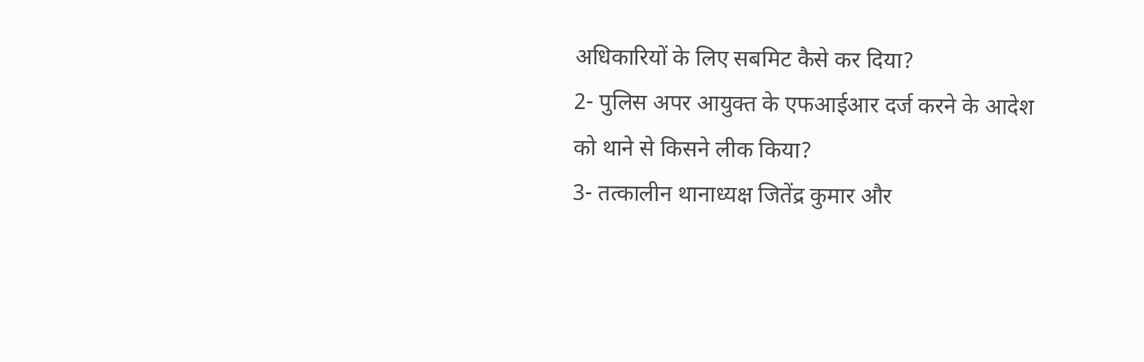अधिकारियों के लिए सबमिट कैसे कर दिया?
2- पुलिस अपर आयुक्त के एफआईआर दर्ज करने के आदेश को थाने से किसने लीक किया?
3- तत्कालीन थानाध्यक्ष जितेंद्र कुमार और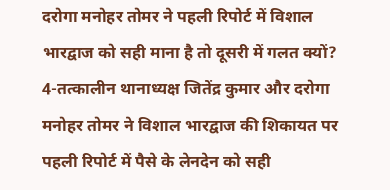दरोगा मनोहर तोमर ने पहली रिपोर्ट में विशाल भारद्वाज को सही माना है तो दूसरी में गलत क्यों?
4-तत्कालीन थानाध्यक्ष जितेंद्र कुमार और दरोगा मनोहर तोमर ने विशाल भारद्वाज की शिकायत पर पहली रिपोर्ट में पैसे के लेनदेन को सही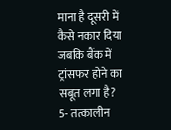माना है दूसरी में कैसे नकार दिया जबकि बैंक में ट्रांसफर होने का सबूत लगा है?
5- तत्कालीन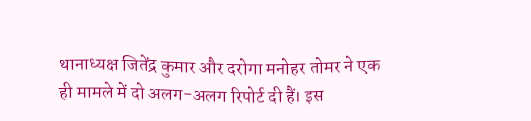थानाध्यक्ष जितेंद्र कुमार और दरोगा मनोहर तोमर ने एक ही मामले में दो अलग-अलग रिपोर्ट दी हैं। इस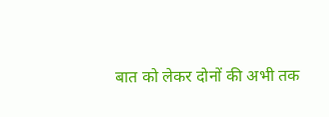बात को लेकर दोनों की अभी तक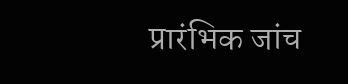प्रारंभिक जांच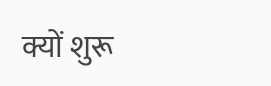क्यों शुरू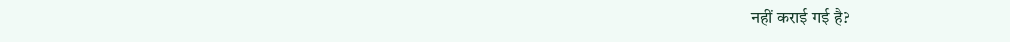नहीं कराई गई है?